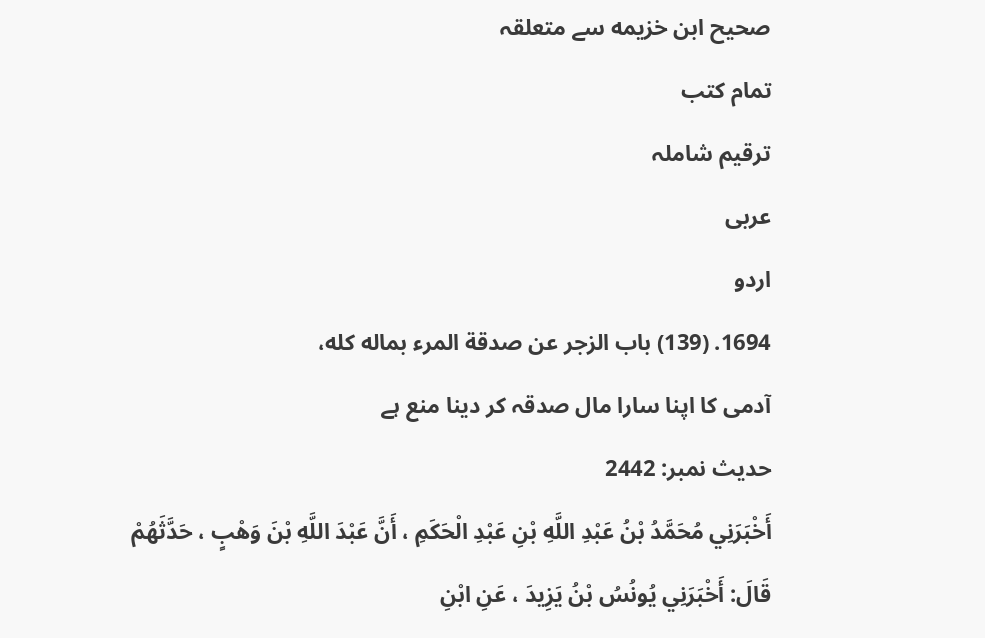صحيح ابن خزيمه سے متعلقہ
تمام کتب
ترقیم شاملہ
عربی
اردو
1694. (139) باب الزجر عن صدقة المرء بماله كله،
آدمی کا اپنا سارا مال صدقہ کر دینا منع ہے
حدیث نمبر: 2442
أَخْبَرَنِي مُحَمَّدُ بْنُ عَبْدِ اللَّهِ بْنِ عَبْدِ الْحَكَمِ ، أَنَّ عَبْدَ اللَّهِ بْنَ وَهْبٍ ، حَدَّثَهُمْ قَالَ: أَخْبَرَنِي يُونُسُ بْنُ يَزِيدَ ، عَنِ ابْنِ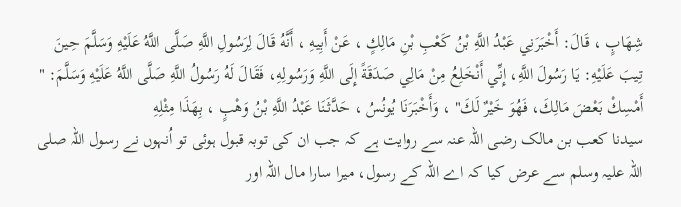شِهَابٍ ، قَالَ: أَخْبَرَنِي عَبْدُ اللَّهِ بْنُ كَعْبِ بْنِ مَالِكٍ ، عَنْ أَبِيهِ ، أَنَّهُ قَالَ لِرَسُولِ اللَّهِ صَلَّى اللَّهُ عَلَيْهِ وَسَلَّمَ حِينَ تِيبَ عَلَيْهِ: يَا رَسُولَ اللَّهِ، إِنِّي أَنْخَلِعُ مِنْ مَالِي صَدَقَةً إِلَى اللَّهِ وَرَسُولِهِ، فَقَالَ لَهُ رَسُولُ اللَّهِ صَلَّى اللَّهُ عَلَيْهِ وَسَلَّمَ: " أَمْسِكْ بَعْضَ مَالِكَ، فَهُوَ خَيْرٌ لَكَ" ، وَأَخْبَرَنَا يُونُسُ ، حَدَّثَنَا عَبْدُ اللَّهِ بْنُ وَهْبٍ ، بِهَذَا مِثْلِهِ
سیدنا کعب بن مالک رضی اللہ عنہ سے روایت ہے کہ جب ان کی توبہ قبول ہوئی تو اُنہوں نے رسول اللہ صلی اللہ علیہ وسلم سے عرض کیا کہ اے اللہ کے رسول، میرا سارا مال اللہ اور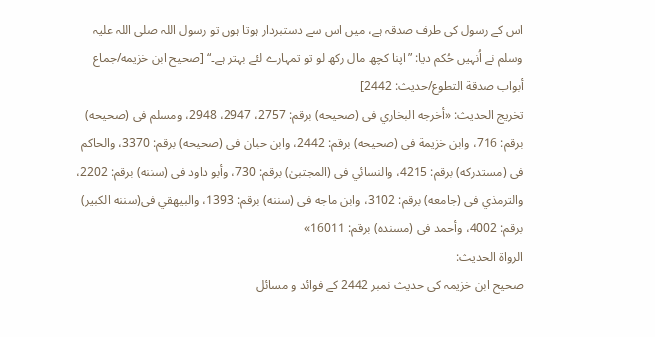اس کے رسول کی طرف صدقہ ہے، میں اس سے دستبردار ہوتا ہوں تو رسول اللہ صلی اللہ علیہ وسلم نے اُنہیں حُکم دیا: ”اپنا کچھ مال رکھ لو تو تمہارے لئے بہتر ہے۔“ [صحيح ابن خزيمه/جماع أبواب صدقة التطوع/حدیث: 2442]
تخریج الحدیث: «أخرجه البخاري فى (صحيحه) برقم: 2757، 2947، 2948، ومسلم فى (صحيحه) برقم: 716، وابن خزيمة فى (صحيحه) برقم: 2442، وابن حبان فى (صحيحه) برقم: 3370، والحاكم فى (مستدركه) برقم: 4215، والنسائي فى (المجتبیٰ) برقم: 730، وأبو داود فى (سننه) برقم: 2202، والترمذي فى (جامعه) برقم: 3102، وابن ماجه فى (سننه) برقم: 1393، والبيهقي فى(سننه الكبير) برقم: 4002، وأحمد فى (مسنده) برقم: 16011»
الرواة الحديث:
صحیح ابن خزیمہ کی حدیث نمبر 2442 کے فوائد و مسائل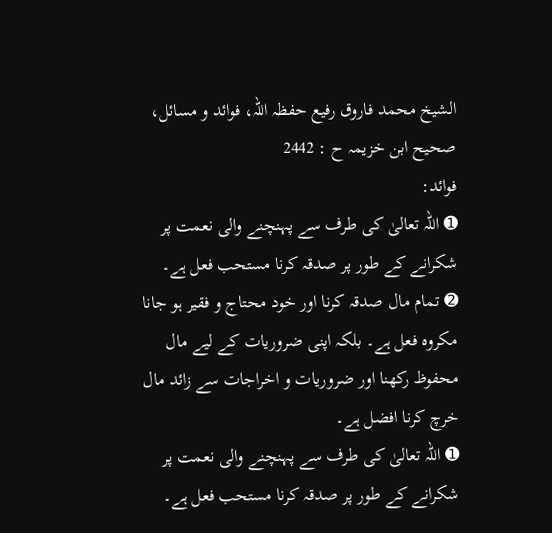الشيخ محمد فاروق رفیع حفظہ اللہ، فوائد و مسائل، صحیح ابن خزیمہ ح : 2442
فوائد:
➊ اللہ تعالیٰ کی طرف سے پہنچنے والی نعمت پر شکرانے کے طور پر صدقہ کرنا مستحب فعل ہے۔
➋ تمام مال صدقہ کرنا اور خود محتاج و فقیر ہو جانا مکروہ فعل ہے۔ بلکہ اپنی ضروریات کے لیے مال محفوظ رکھنا اور ضروریات و اخراجات سے زائد مال خرچ کرنا افضل ہے۔
➊ اللہ تعالیٰ کی طرف سے پہنچنے والی نعمت پر شکرانے کے طور پر صدقہ کرنا مستحب فعل ہے۔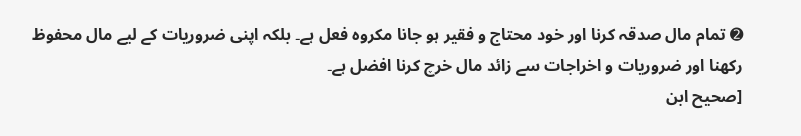➋ تمام مال صدقہ کرنا اور خود محتاج و فقیر ہو جانا مکروہ فعل ہے۔ بلکہ اپنی ضروریات کے لیے مال محفوظ رکھنا اور ضروریات و اخراجات سے زائد مال خرچ کرنا افضل ہے۔
[صحیح ابن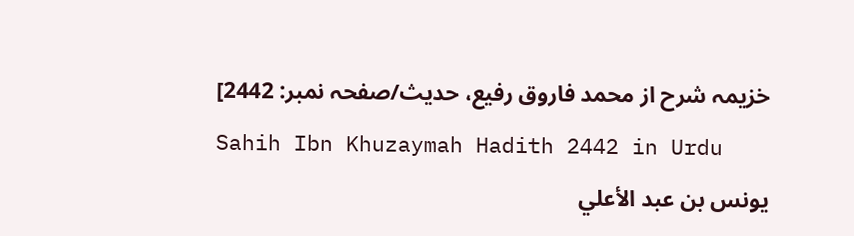خزیمہ شرح از محمد فاروق رفیع، حدیث/صفحہ نمبر: 2442]
Sahih Ibn Khuzaymah Hadith 2442 in Urdu
يونس بن عبد الأعلي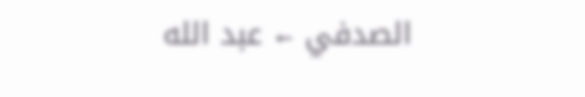الصدفي ← عبد الله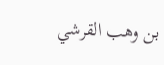بن وهب القرشي